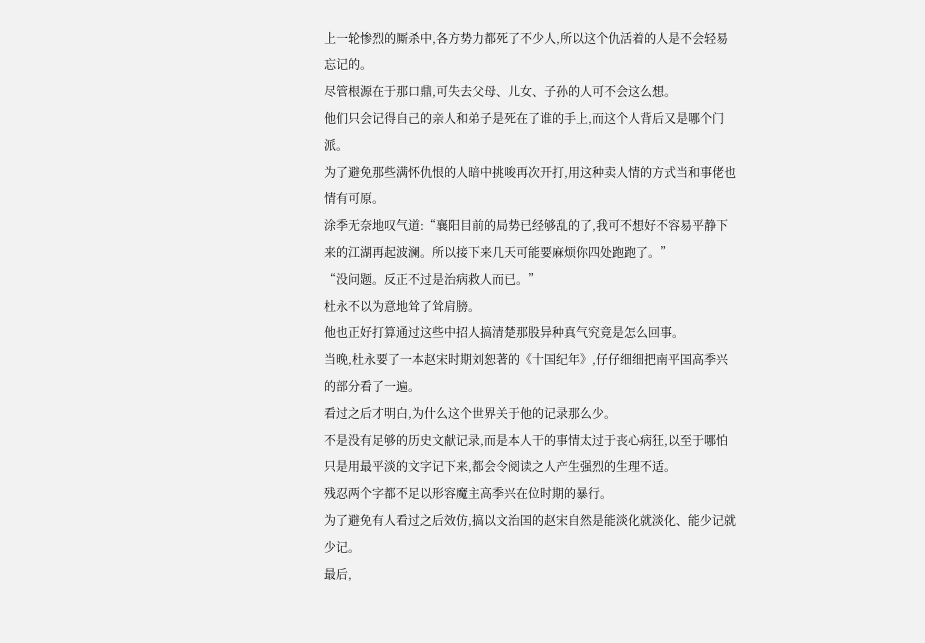上一轮惨烈的厮杀中,各方势力都死了不少人,所以这个仇活着的人是不会轻易忘记的。
尽管根源在于那口鼎,可失去父母、儿女、子孙的人可不会这么想。
他们只会记得自己的亲人和弟子是死在了谁的手上,而这个人背后又是哪个门派。
为了避免那些满怀仇恨的人暗中挑唆再次开打,用这种卖人情的方式当和事佬也情有可原。
涂季无奈地叹气道:“襄阳目前的局势已经够乱的了,我可不想好不容易平静下来的江湖再起波澜。所以接下来几天可能要麻烦你四处跑跑了。”
“没问题。反正不过是治病救人而已。”
杜永不以为意地耸了耸肩膀。
他也正好打算通过这些中招人搞清楚那股异种真气究竟是怎么回事。
当晚,杜永要了一本赵宋时期刘恕著的《十国纪年》,仔仔细细把南平国高季兴的部分看了一遍。
看过之后才明白,为什么这个世界关于他的记录那么少。
不是没有足够的历史文献记录,而是本人干的事情太过于丧心病狂,以至于哪怕只是用最平淡的文字记下来,都会令阅读之人产生强烈的生理不适。
残忍两个字都不足以形容魔主高季兴在位时期的暴行。
为了避免有人看过之后效仿,搞以文治国的赵宋自然是能淡化就淡化、能少记就少记。
最后,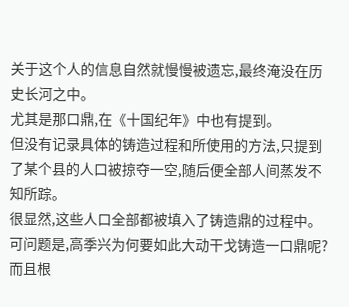关于这个人的信息自然就慢慢被遗忘,最终淹没在历史长河之中。
尤其是那口鼎,在《十国纪年》中也有提到。
但没有记录具体的铸造过程和所使用的方法,只提到了某个县的人口被掠夺一空,随后便全部人间蒸发不知所踪。
很显然,这些人口全部都被填入了铸造鼎的过程中。
可问题是,高季兴为何要如此大动干戈铸造一口鼎呢?
而且根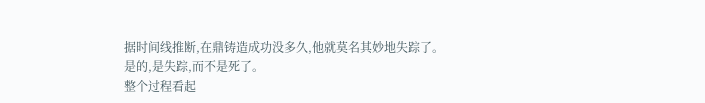据时间线推断,在鼎铸造成功没多久,他就莫名其妙地失踪了。
是的,是失踪,而不是死了。
整个过程看起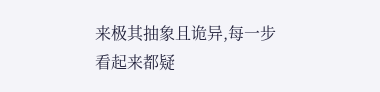来极其抽象且诡异,每一步看起来都疑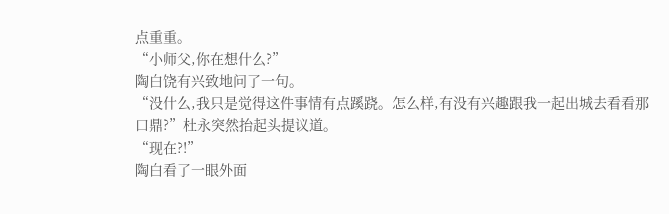点重重。
“小师父,你在想什么?”
陶白饶有兴致地问了一句。
“没什么,我只是觉得这件事情有点蹊跷。怎么样,有没有兴趣跟我一起出城去看看那口鼎?”杜永突然抬起头提议道。
“现在?!”
陶白看了一眼外面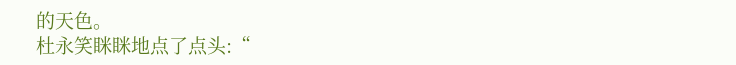的天色。
杜永笑眯眯地点了点头:“